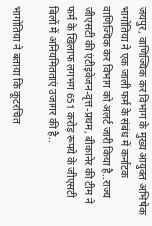जयपुर, वाणिज्यिक कर विभाग के मुख्य आयुक्त अभिषेक भागोतिया ने एक जाली फर्म के संबंध में कर्नाटक वाणिज्यिक कर विभाग को अलर्ट जारी किया है..राज्य जीएसटी की एंटीइवेजन-वृत्त-प्रथम, बीकानेर की टीम ने फर्म के खिलाफ लगभग 651 करोड़ रूपये के जीएसटी बिलों में अनियमितताएं उजागर की है..

भागोतिया ने बताया कि कूटरचित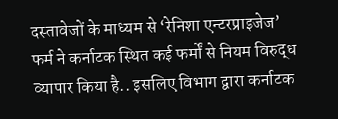दस्तावेजों के माध्यम से ‘रेनिशा एन्टरप्राइजेज’ फर्म ने कर्नाटक स्थित कई फर्मों से नियम विरुद्ध व्यापार किया है.. इसलिए विभाग द्वारा कर्नाटक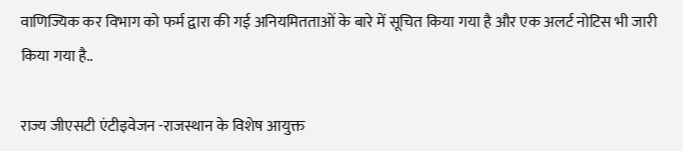वाणिज्यिक कर विभाग को फर्म द्वारा की गई अनियमितताओं के बारे में सूचित किया गया है और एक अलर्ट नोटिस भी जारी किया गया है..

राज्य जीएसटी एंटीइवेजन -राजस्थान के विशेष आयुक्त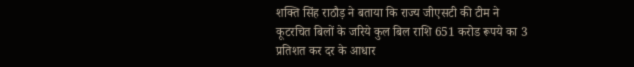शक्ति सिंह राठौड़ ने बताया कि राज्य जीएसटी की टीम ने कूटरचित बिलों के जरिये कुल बिल राशि 651 करोड रूपये का 3 प्रतिशत कर दर के आधार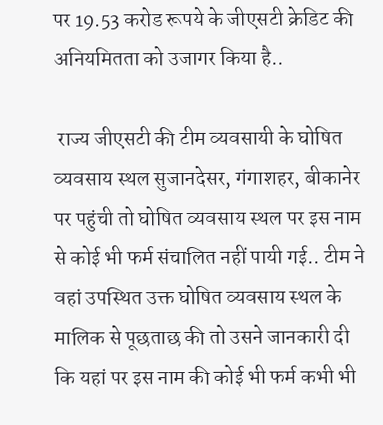पर 19.53 करोड रूपये के जीएसटी क्रेडिट की अनियमितता को उजागर किया है..

 राज्य जीएसटी की टीम व्यवसायी के घोषित व्यवसाय स्थल सुजानदेसर, गंगाशहर, बीकानेर पर पहुंची तो घोषित व्यवसाय स्थल पर इस नाम से कोई भी फर्म संचालित नहीं पायी गई.. टीम ने वहां उपस्थित उक्त घोषित व्यवसाय स्थल के मालिक से पूछताछ की तो उसने जानकारी दी कि यहां पर इस नाम की कोई भी फर्म कभी भी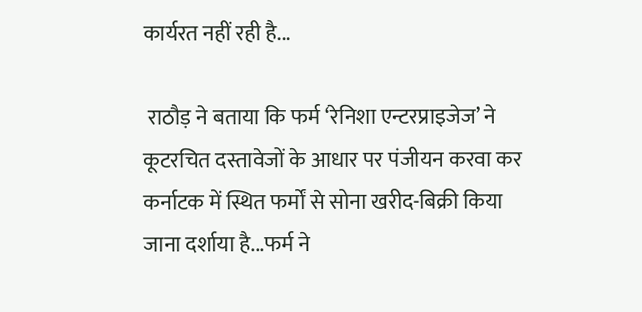कार्यरत नहीं रही है...

 राठौड़ ने बताया कि फर्म ‘रेनिशा एन्टरप्राइजेज’ ने कूटरचित दस्तावेजों के आधार पर पंजीयन करवा कर कर्नाटक में स्थित फर्मों से सोना खरीद-बिक्री किया जाना दर्शाया है...फर्म ने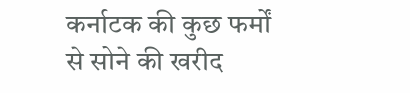कर्नाटक की कुछ फर्मों से सोने की खरीद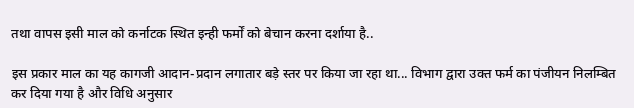तथा वापस इसी माल को कर्नाटक स्थित इन्ही फर्मों को बेचान करना दर्शाया है..

इस प्रकार माल का यह कागजी आदान-प्रदान लगातार बड़े स्तर पर किया जा रहा था... विभाग द्वारा उक्त फर्म का पंजीयन निलम्बित कर दिया गया है और विधि अनुसार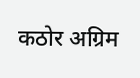कठोर अग्रिम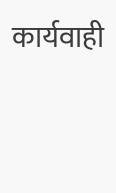कार्यवाही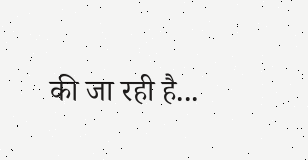की जा रही है...